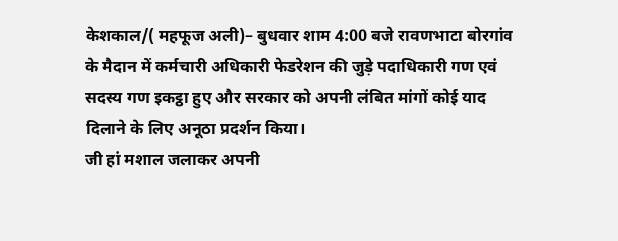केशकाल/( महफूज अली)– बुधवार शाम 4:00 बजे रावणभाटा बोरगांव के मैदान में कर्मचारी अधिकारी फेडरेशन की जुड़े पदाधिकारी गण एवं सदस्य गण इकट्ठा हुए और सरकार को अपनी लंबित मांगों कोई याद दिलाने के लिए अनूठा प्रदर्शन किया।
जी हां मशाल जलाकर अपनी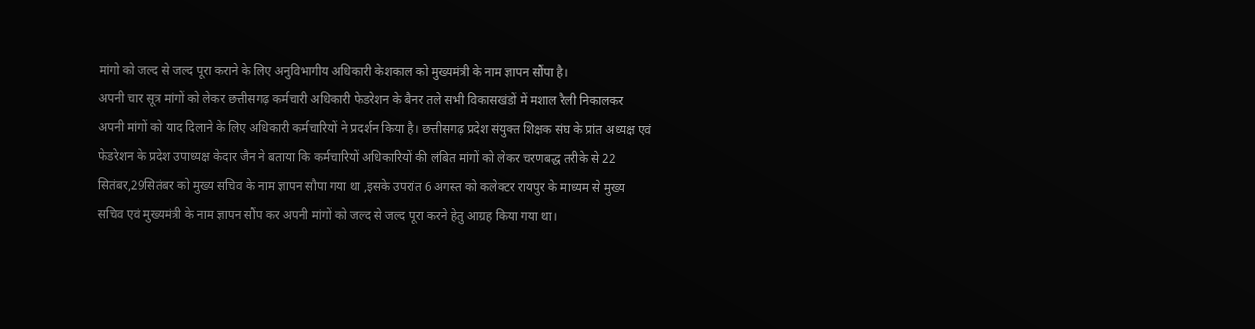मांगो को जल्द से जल्द पूरा कराने के लिए अनुविभागीय अधिकारी केशकाल को मुख्यमंत्री के नाम ज्ञापन सौंपा है।
अपनी चार सूत्र मांगों को लेकर छत्तीसगढ़ कर्मचारी अधिकारी फेडरेशन के बैनर तले सभी विकासखंडों में मशाल रैली निकालकर अपनी मांगों को याद दिलाने के लिए अधिकारी कर्मचारियों ने प्रदर्शन किया है। छत्तीसगढ़ प्रदेश संयुक्त शिक्षक संघ के प्रांत अध्यक्ष एवं फेडरेशन के प्रदेश उपाध्यक्ष केदार जैन ने बताया कि कर्मचारियों अधिकारियों की लंबित मांगों को लेकर चरणबद्ध तरीके से 22 सितंबर,29सितंबर को मुख्य सचिव के नाम ज्ञापन सौपा गया था ,इसके उपरांत 6 अगस्त को कलेक्टर रायपुर के माध्यम से मुख्य सचिव एवं मुख्यमंत्री के नाम ज्ञापन सौंप कर अपनी मांगों को जल्द से जल्द पूरा करने हेतु आग्रह किया गया था।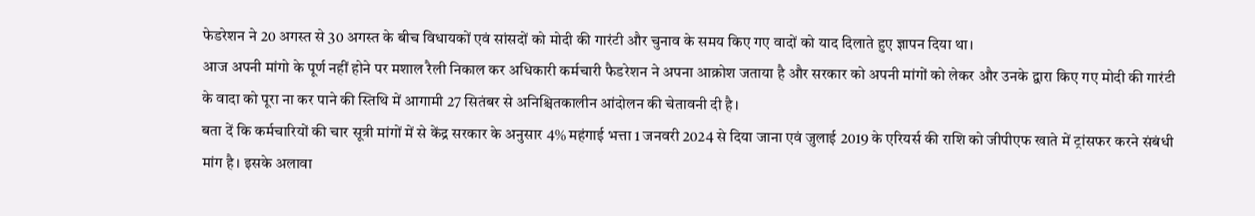फेडरेशन ने 20 अगस्त से 30 अगस्त के बीच विधायकों एवं सांसदों को मोदी की गारंटी और चुनाव के समय किए गए वादों को याद दिलाते हुए ज्ञापन दिया था।
आज अपनी मांगो के पूर्ण नहीं होने पर मशाल रैली निकाल कर अधिकारी कर्मचारी फैडरेशन ने अपना आक्रोश जताया है और सरकार को अपनी मांगों को लेकर और उनके द्वारा किए गए मोदी की गारंटी के वादा को पूरा ना कर पाने की स्तिथि में आगामी 27 सितंबर से अनिश्चितकालीन आंदोलन की चेतावनी दी है।
बता दें कि कर्मचारियों की चार सूत्री मांगों में से केंद्र सरकार के अनुसार 4% महंगाई भत्ता 1 जनवरी 2024 से दिया जाना एवं जुलाई 2019 के एरियर्स की राशि को जीपीएफ खाते में ट्रांसफर करने संबंधी मांग है। इसके अलावा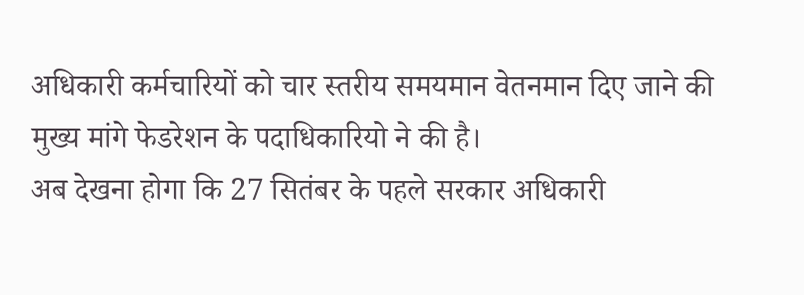अधिकारी कर्मचारियों को चार स्तरीय समयमान वेतनमान दिए जाने की मुख्य मांगे फेडरेशन के पदाधिकारियो ने की है।
अब देखना होगा कि 27 सितंबर के पहले सरकार अधिकारी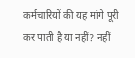कर्मचारियों की यह मांगे पूरी कर पाती है या नहीं? नहीं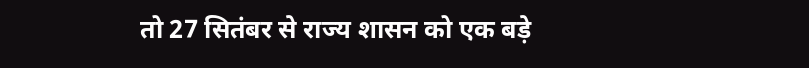तो 27 सितंबर से राज्य शासन को एक बड़े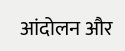आंदोलन और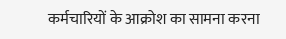कर्मचारियों के आक्रोश का सामना करना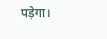पड़ेगा।